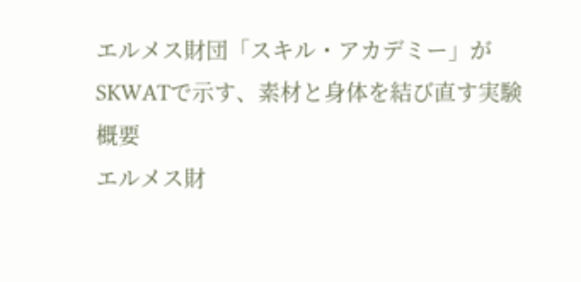エルメス財団「スキル・アカデミー」がSKWATで示す、素材と身体を結び直す実験
概要
エルメス財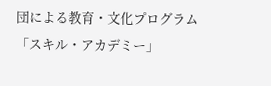団による教育・文化プログラム「スキル・アカデミー」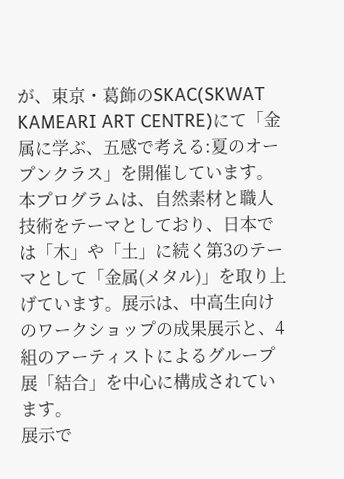が、東京・葛飾のSKAC(SKWAT KAMEARI ART CENTRE)にて「金属に学ぶ、五感で考える:夏のオープンクラス」を開催しています。
本プログラムは、自然素材と職人技術をテーマとしており、日本では「木」や「土」に続く第3のテーマとして「金属(メタル)」を取り上げています。展示は、中高生向けのワークショップの成果展示と、4組のアーティストによるグループ展「結合」を中心に構成されています。
展示で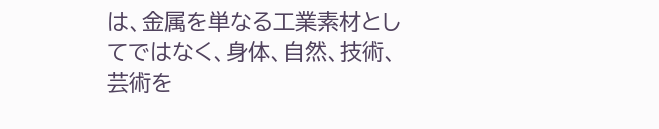は、金属を単なる工業素材としてではなく、身体、自然、技術、芸術を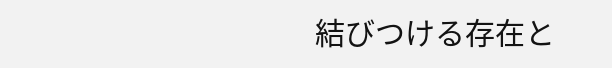結びつける存在と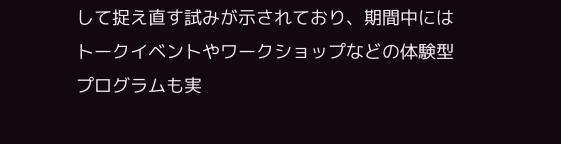して捉え直す試みが示されており、期間中にはトークイベントやワークショップなどの体験型プログラムも実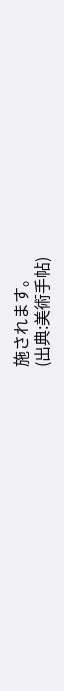施されます。
(出典:美術手帖)